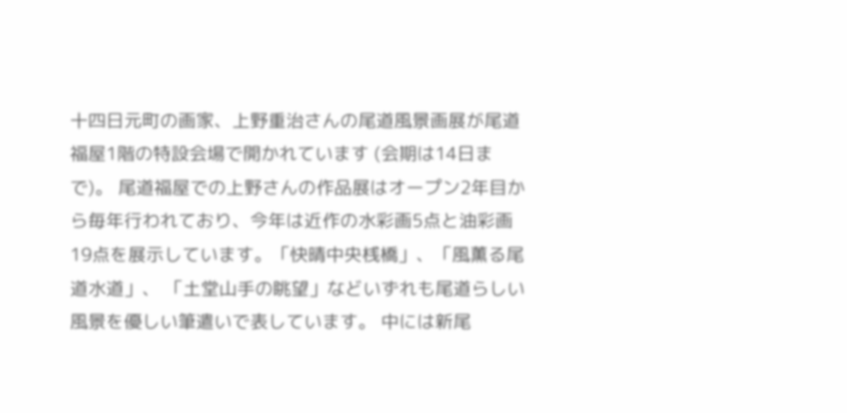十四日元町の画家、上野重治さんの尾道風景画展が尾道福屋1階の特設会場で開かれています (会期は14日まで)。 尾道福屋での上野さんの作品展はオープン2年目から毎年行われており、今年は近作の水彩画5点と油彩画19点を展示しています。「快晴中央桟橋」、「風薫る尾道水道」、 「土堂山手の眺望」などいずれも尾道らしい風景を優しい筆遣いで表しています。 中には新尾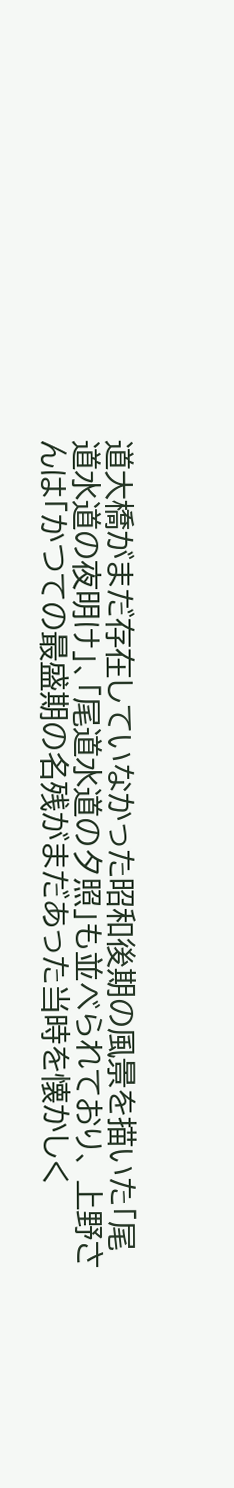道大橋がまだ存在していなかった昭和後期の風景を描いた「尾道水道の夜明け」、「尾道水道の夕照」も並べられており、 上野さんは「かつての最盛期の名残がまだあった当時を懐かしく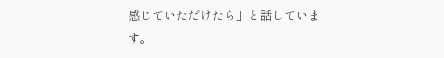感じていただけたら」と話しています。